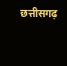छत्तीसगढ़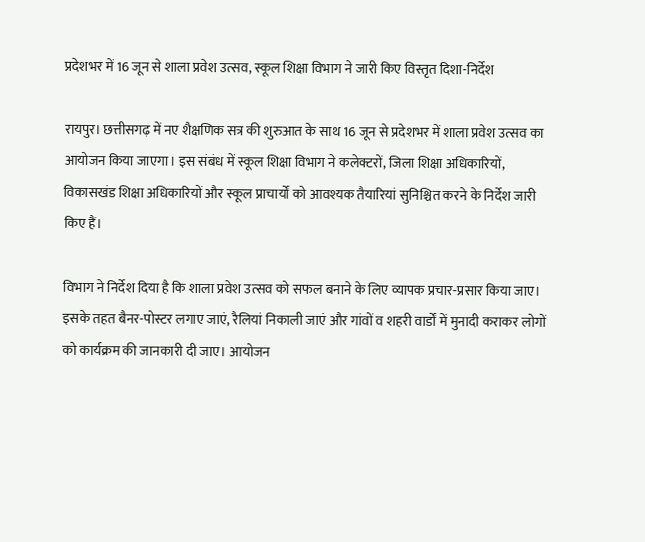प्रदेशभर में 16 जून से शाला प्रवेश उत्सव, स्कूल शिक्षा विभाग ने जारी किए विस्तृत दिशा-निर्देश

रायपुर। छत्तीसगढ़ में नए शैक्षणिक सत्र की शुरुआत के साथ 16 जून से प्रदेशभर में शाला प्रवेश उत्सव का आयोजन किया जाएगा। इस संबंध में स्कूल शिक्षा विभाग ने कलेक्टरों, जिला शिक्षा अधिकारियों, विकासखंड शिक्षा अधिकारियों और स्कूल प्राचार्यों को आवश्यक तैयारियां सुनिश्चित करने के निर्देश जारी किए हैं।

विभाग ने निर्देश दिया है कि शाला प्रवेश उत्सव को सफल बनाने के लिए व्यापक प्रचार-प्रसार किया जाए। इसके तहत बैनर-पोस्टर लगाए जाएं, रैलियां निकाली जाएं और गांवों व शहरी वार्डों में मुनादी कराकर लोगों को कार्यक्रम की जानकारी दी जाए। आयोजन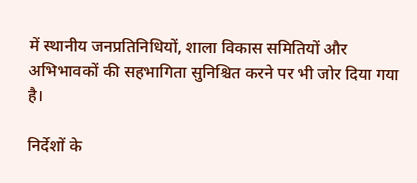में स्थानीय जनप्रतिनिधियों, शाला विकास समितियों और अभिभावकों की सहभागिता सुनिश्चित करने पर भी जोर दिया गया है।

निर्देशों के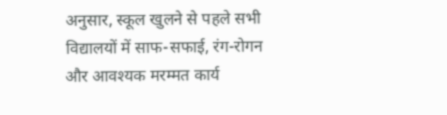अनुसार, स्कूल खुलने से पहले सभी विद्यालयों में साफ-सफाई, रंग-रोगन और आवश्यक मरम्मत कार्य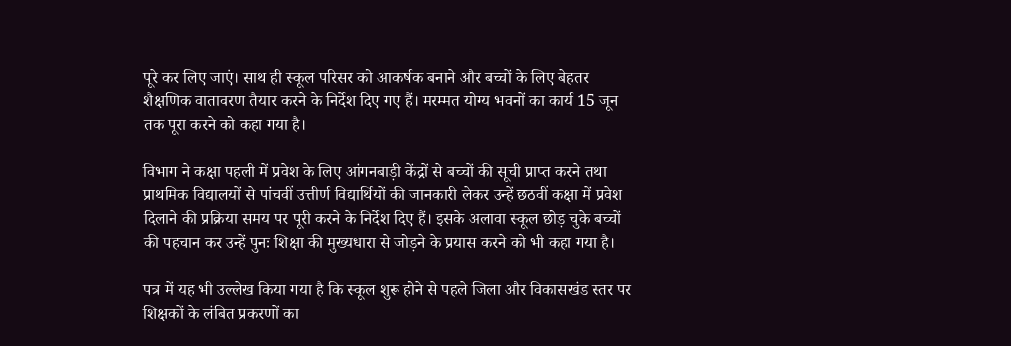पूरे कर लिए जाएं। साथ ही स्कूल परिसर को आकर्षक बनाने और बच्चों के लिए बेहतर शैक्षणिक वातावरण तैयार करने के निर्देश दिए गए हैं। मरम्मत योग्य भवनों का कार्य 15 जून तक पूरा करने को कहा गया है।

विभाग ने कक्षा पहली में प्रवेश के लिए आंगनबाड़ी केंद्रों से बच्चों की सूची प्राप्त करने तथा प्राथमिक विद्यालयों से पांचवीं उत्तीर्ण विद्यार्थियों की जानकारी लेकर उन्हें छठवीं कक्षा में प्रवेश दिलाने की प्रक्रिया समय पर पूरी करने के निर्देश दिए हैं। इसके अलावा स्कूल छोड़ चुके बच्चों की पहचान कर उन्हें पुनः शिक्षा की मुख्यधारा से जोड़ने के प्रयास करने को भी कहा गया है।

पत्र में यह भी उल्लेख किया गया है कि स्कूल शुरू होने से पहले जिला और विकासखंड स्तर पर शिक्षकों के लंबित प्रकरणों का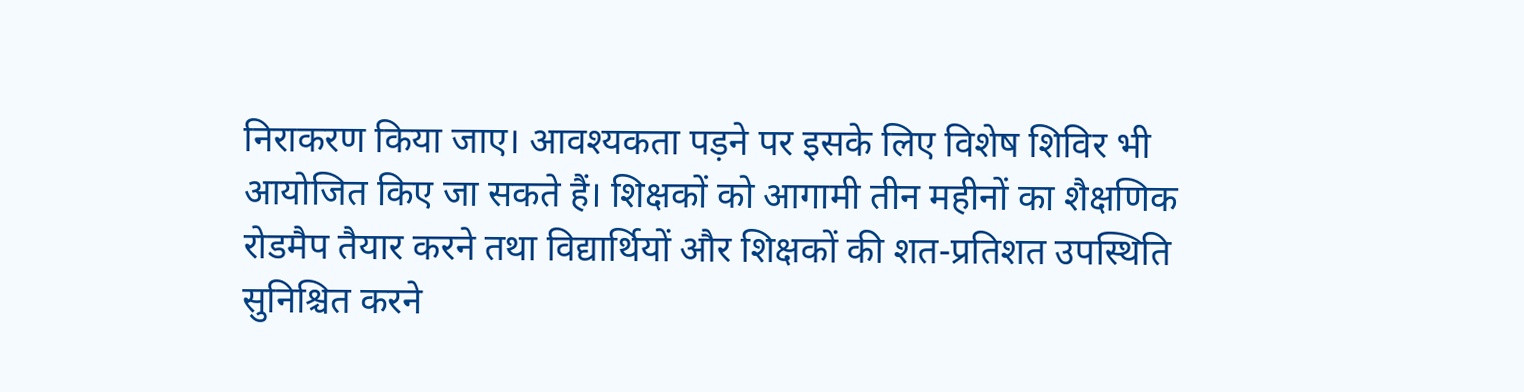निराकरण किया जाए। आवश्यकता पड़ने पर इसके लिए विशेष शिविर भी आयोजित किए जा सकते हैं। शिक्षकों को आगामी तीन महीनों का शैक्षणिक रोडमैप तैयार करने तथा विद्यार्थियों और शिक्षकों की शत-प्रतिशत उपस्थिति सुनिश्चित करने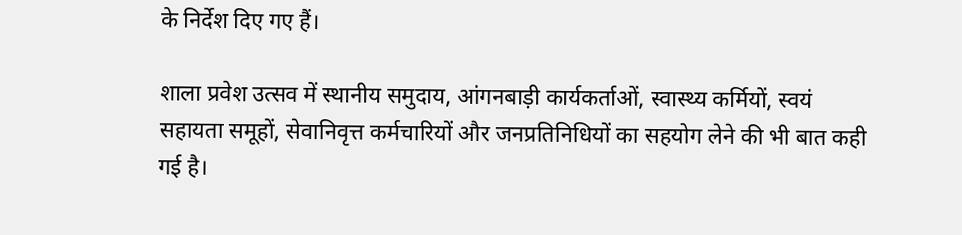के निर्देश दिए गए हैं।

शाला प्रवेश उत्सव में स्थानीय समुदाय, आंगनबाड़ी कार्यकर्ताओं, स्वास्थ्य कर्मियों, स्वयं सहायता समूहों, सेवानिवृत्त कर्मचारियों और जनप्रतिनिधियों का सहयोग लेने की भी बात कही गई है।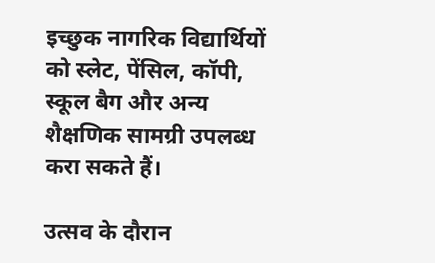इच्छुक नागरिक विद्यार्थियों को स्लेट, पेंसिल, कॉपी, स्कूल बैग और अन्य शैक्षणिक सामग्री उपलब्ध करा सकते हैं।

उत्सव के दौरान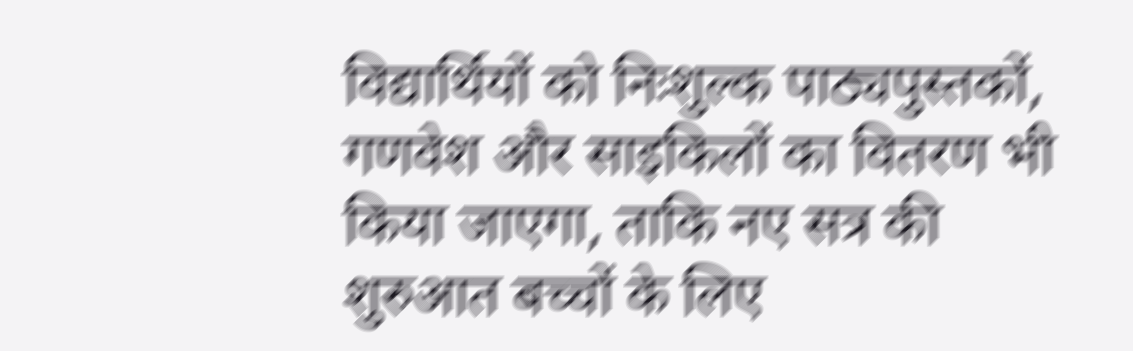विद्यार्थियों को निःशुल्क पाठ्यपुस्तकों, गणवेश और साइकिलों का वितरण भी किया जाएगा, ताकि नए सत्र की शुरुआत बच्चों के लिए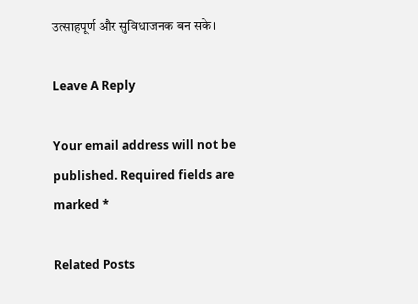उत्साहपूर्ण और सुविधाजनक बन सके।

Leave A Reply

Your email address will not be published. Required fields are marked *

Related Posts